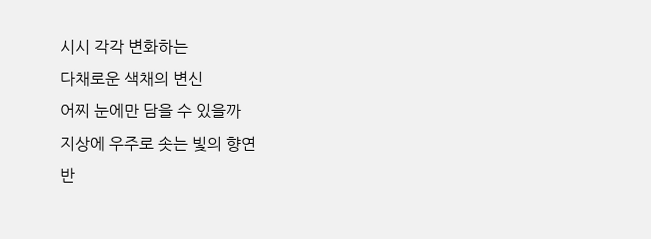시시 각각 변화하는
다채로운 색채의 변신
어찌 눈에만 담을 수 있을까
지상에 우주로 솟는 빛의 향연
반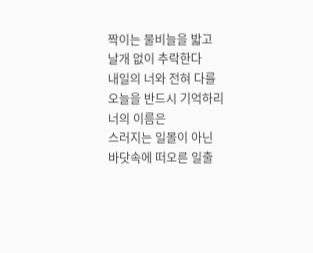짝이는 물비늘을 밟고
날개 없이 추락한다
내일의 너와 전혀 다를
오늘을 반드시 기억하리
너의 이름은
스러지는 일몰이 아닌
바닷속에 떠오른 일출